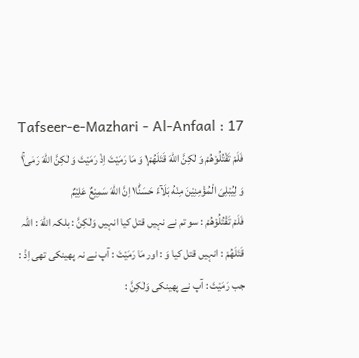Tafseer-e-Mazhari - Al-Anfaal : 17
فَلَمْ تَقْتُلُوْهُمْ وَ لٰكِنَّ اللّٰهَ قَتَلَهُمْ١۪ وَ مَا رَمَیْتَ اِذْ رَمَیْتَ وَ لٰكِنَّ اللّٰهَ رَمٰى١ۚ وَ لِیُبْلِیَ الْمُؤْمِنِیْنَ مِنْهُ بَلَآءً حَسَنًا١ؕ اِنَّ اللّٰهَ سَمِیْعٌ عَلِیْمٌ
فَلَمْ تَقْتُلُوْهُمْ : سو تم نے نہیں قتل کیا انہیں وَلٰكِنَّ : بلکہ اللّٰهَ : اللہ قَتَلَهُمْ : انہیں قتل کیا وَ : اور مَا رَمَيْتَ : آپ نے نہ پھینکی تھی اِذْ : جب رَمَيْتَ : آپ نے پھینکی وَلٰكِنَّ :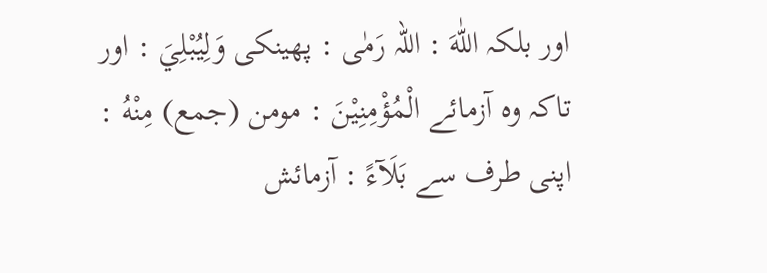اور بلکہ اللّٰهَ : اللہ رَمٰى : پھینکی وَلِيُبْلِيَ : اور تاکہ وہ آزمائے الْمُؤْمِنِيْنَ : مومن (جمع) مِنْهُ : اپنی طرف سے بَلَآءً : آزمائش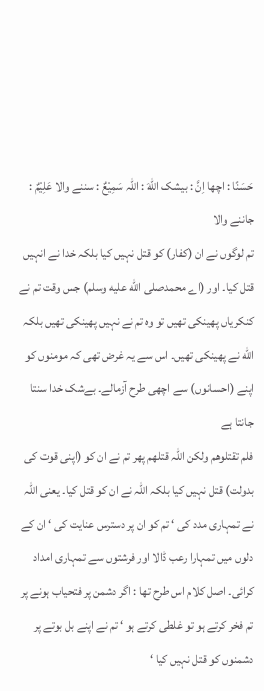حَسَنًا : اچھا اِنَّ : بیشک اللّٰهَ : اللہ سَمِيْعٌ : سننے والا عَلِيْمٌ : جاننے والا
تم لوگوں نے ان (کفار) کو قتل نہیں کیا بلکہ خدا نے انہیں قتل کیا۔ اور (اے محمدصلى الله عليه وسلم) جس وقت تم نے کنکریاں پھینکی تھیں تو وہ تم نے نہیں پھینکی تھیں بلکہ الله نے پھینکی تھیں۔ اس سے یہ غرض تھی کہ مومنوں کو اپنے (احسانوں) سے اچھی طرح آزمالے۔ بےشک خدا سنتا جانتا ہے
فلم تقتلوھم ولکن اللہ قتلھم پھر تم نے ان کو (اپنی قوت کی بدولت) قتل نہیں کیا بلکہ اللہ نے ان کو قتل کیا۔ یعنی اللہ نے تمہاری مدد کی ‘ تم کو ان پر دسترس عنایت کی ‘ ان کے دلوں میں تمہارا رعب ڈالا اور فرشتوں سے تمہاری امداد کرائی۔ اصل کلام اس طرح تھا : اگر دشمن پر فتحیاب ہونے پر تم فخر کرتے ہو تو غلطی کرتے ہو ‘ تم نے اپنے بل بوتے پر دشمنوں کو قتل نہیں کیا ‘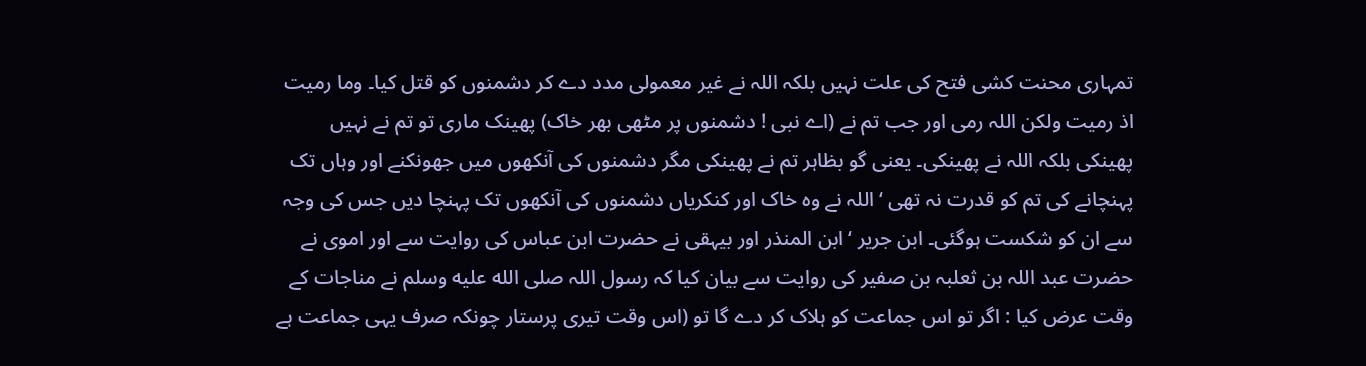تمہاری محنت کشی فتح کی علت نہیں بلکہ اللہ نے غیر معمولی مدد دے کر دشمنوں کو قتل کیا۔ وما رمیت اذ رمیت ولکن اللہ رمی اور جب تم نے (اے نبی ! دشمنوں پر مٹھی بھر خاک) پھینک ماری تو تم نے نہیں پھینکی بلکہ اللہ نے پھینکی۔ یعنی گو بظاہر تم نے پھینکی مگر دشمنوں کی آنکھوں میں جھونکنے اور وہاں تک پہنچانے کی تم کو قدرت نہ تھی ‘ اللہ نے وہ خاک اور کنکریاں دشمنوں کی آنکھوں تک پہنچا دیں جس کی وجہ سے ان کو شکست ہوگئی۔ ابن جریر ‘ ابن المنذر اور بیہقی نے حضرت ابن عباس کی روایت سے اور اموی نے حضرت عبد اللہ بن ثعلبہ بن صفیر کی روایت سے بیان کیا کہ رسول اللہ صلى الله عليه وسلم نے مناجات کے وقت عرض کیا : اگر تو اس جماعت کو ہلاک کر دے گا تو (اس وقت تیری پرستار چونکہ صرف یہی جماعت ہے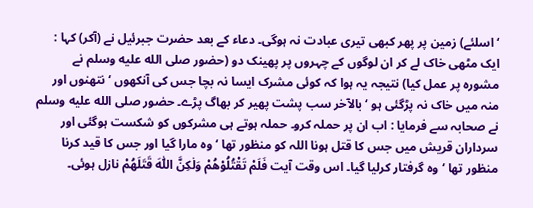‘ اسلئے) زمین پر پھر کبھی تیری عبادت نہ ہوگی۔ دعاء کے بعد حضرت جبرئیل نے (آکر) کہا : ایک مٹھی خاک لے کر ان لوگوں کے چہروں پر پھینک دو (حضور صلى الله عليه وسلم نے مشورہ پر عمل کیا) نتیجہ یہ ہوا کہ کوئی مشرک ایسا نہ بچا جس کی آنکھوں ‘ نتھنوں اور منہ میں خاک نہ پڑگئی ہو ‘ بالآخر سب پشت پھیر کر بھاگ پڑے۔ حضور صلى الله عليه وسلم نے صحابہ سے فرمایا : اب ان پر حملہ کرو۔ حملہ ہوتے ہی مشرکوں کو شکست ہوگئی اور سرداران قریش میں جس کا قتل ہونا اللہ کو منظور تھا ‘ وہ مارا گیا اور جس کا قید کرنا منظور تھا ‘ وہ گرفتار کرلیا گیا۔ اس وقت آیت فَلَمْ تَقْتُلُوْھُمْ وَلٰکِنَّ اللّٰہَ قَتَلَھُمْ نازل ہوئی۔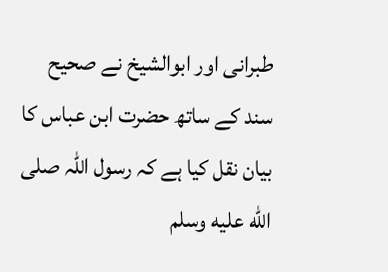طبرانی اور ابوالشیخ نے صحیح سند کے ساتھ حضرت ابن عباس کا بیان نقل کیا ہے کہ رسول اللہ صلى الله عليه وسلم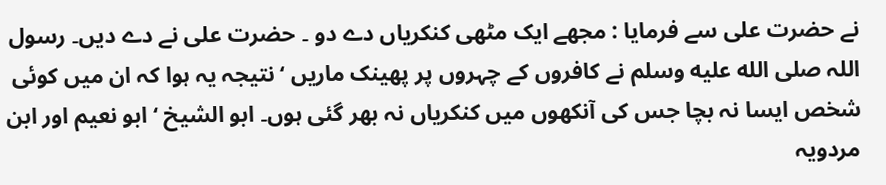نے حضرت علی سے فرمایا : مجھے ایک مٹھی کنکریاں دے دو ۔ حضرت علی نے دے دیں۔ رسول اللہ صلى الله عليه وسلم نے کافروں کے چہروں پر پھینک ماریں ‘ نتیجہ یہ ہوا کہ ان میں کوئی شخص ایسا نہ بچا جس کی آنکھوں میں کنکریاں نہ بھر گئی ہوں۔ ابو الشیخ ‘ ابو نعیم اور ابن مردویہ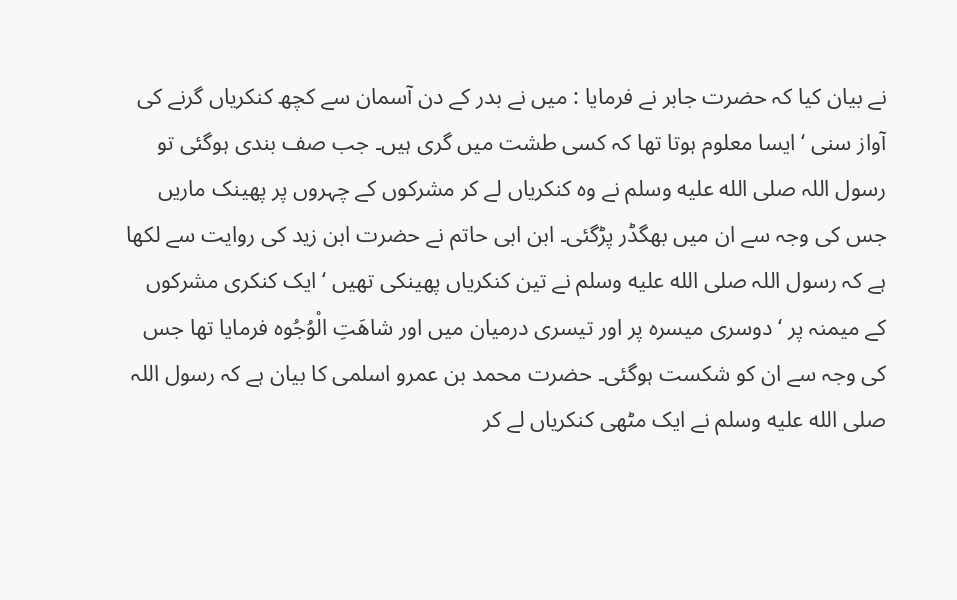نے بیان کیا کہ حضرت جابر نے فرمایا : میں نے بدر کے دن آسمان سے کچھ کنکریاں گرنے کی آواز سنی ‘ ایسا معلوم ہوتا تھا کہ کسی طشت میں گری ہیں۔ جب صف بندی ہوگئی تو رسول اللہ صلى الله عليه وسلم نے وہ کنکریاں لے کر مشرکوں کے چہروں پر پھینک ماریں جس کی وجہ سے ان میں بھگڈر پڑگئی۔ ابن ابی حاتم نے حضرت ابن زید کی روایت سے لکھا ہے کہ رسول اللہ صلى الله عليه وسلم نے تین کنکریاں پھینکی تھیں ‘ ایک کنکری مشرکوں کے میمنہ پر ‘ دوسری میسرہ پر اور تیسری درمیان میں اور شاھَتِ الْوُجُوہ فرمایا تھا جس کی وجہ سے ان کو شکست ہوگئی۔ حضرت محمد بن عمرو اسلمی کا بیان ہے کہ رسول اللہ صلى الله عليه وسلم نے ایک مٹھی کنکریاں لے کر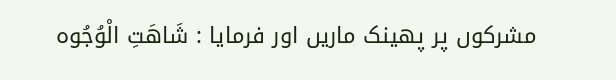مشرکوں پر پھینک ماریں اور فرمایا : شَاھَتِ الْوُجُوہ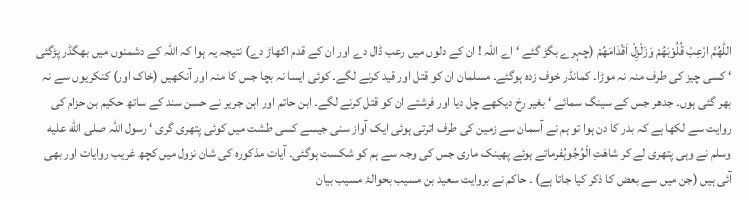اللّٰھُمَّ ارْعِبْ قُلُوْبَھُمْ وَزَلْزِلْ اَقْدَامَھُمْ (چہرے بگڑ گئے ‘ اے اللہ ! ان کے دلوں میں رعب ڈال دے اور ان کے قدم اکھاڑ دے) نتیجہ یہ ہوا کہ اللہ کے دشمنوں میں بھگڈر پڑگئی ‘ کسی چیز کی طرف منہ نہ موڑا۔ کمانڈر خوف زدہ ہوگئے۔ مسلمان ان کو قتل اور قید کرنے لگے۔ کوئی ایسا نہ بچا جس کا منہ اور آنکھیں (خاک اور) کنکریوں سے نہ بھر گئی ہوں۔ جدھر جس کے سینگ سمائے ‘ بغیر رخ دیکھے چل دیا اور فرشتے ان کو قتل کرنے لگے۔ ابن حاتم اور ابن جریر نے حسن سند کے ساتھ حکیم بن حزام کی روایت سے لکھا ہے کہ بدر کا دن ہوا تو ہم نے آسمان سے زمین کی طرف اترتی ہوئی ایک آواز سنی جیسے کسی طشت میں کوئی پتھری گری ‘ رسول اللہ صلى الله عليه وسلم نے وہی پتھری لے کر شاھَتِ الْوُجُوہُفرماتے ہوئے پھینک ماری جس کی وجہ سے ہم کو شکست ہوگئی۔ آیات مذکورہ کی شان نزول میں کچھ غریب روایات اور بھی آئی ہیں (جن میں سے بعض کا ذکر کیا جاتا ہے) ۔ حاکم نے بروایت سعید بن مسیب بحوالۂ مسیب بیان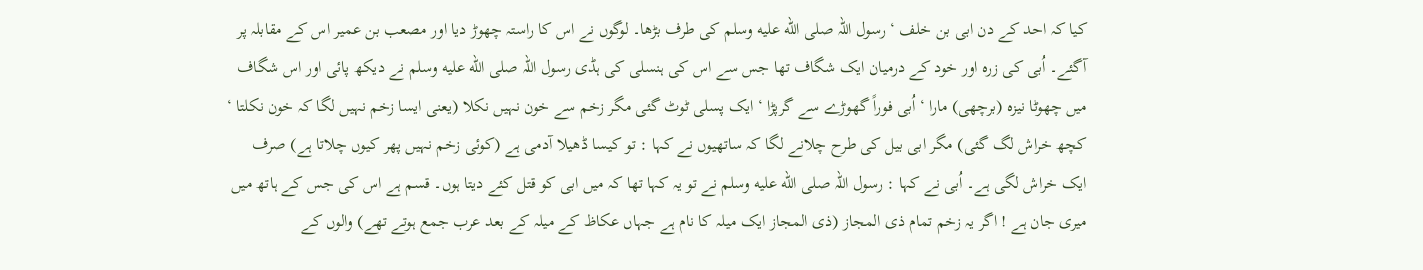کیا کہ احد کے دن ابی بن خلف ‘ رسول اللہ صلى الله عليه وسلم کی طرف بڑھا۔ لوگوں نے اس کا راستہ چھوڑ دیا اور مصعب بن عمیر اس کے مقابلہ پر آگئے۔ اُبی کی زرہ اور خود کے درمیان ایک شگاف تھا جس سے اس کی ہنسلی کی ہڈی رسول اللہ صلى الله عليه وسلم نے دیکھ پائی اور اس شگاف میں چھوٹا نیزہ (برچھی) مارا ‘ اُبی فوراً گھوڑے سے گرپڑا ‘ ایک پسلی ٹوٹ گئی مگر زخم سے خون نہیں نکلا (یعنی ایسا زخم نہیں لگا کہ خون نکلتا ‘ کچھ خراش لگ گئی) مگر ابی بیل کی طرح چلانے لگا کہ ساتھیوں نے کہا : تو کیسا ڈھیلا آدمی ہے (کوئی زخم نہیں پھر کیوں چلاتا ہے) صرف ایک خراش لگی ہے۔ اُبی نے کہا : رسول اللہ صلى الله عليه وسلم نے تو یہ کہا تھا کہ میں ابی کو قتل کئے دیتا ہوں۔ قسم ہے اس کی جس کے ہاتھ میں میری جان ہے ! اگر یہ زخم تمام ذی المجاز (ذی المجاز ایک میلہ کا نام ہے جہاں عکاظ کے میلہ کے بعد عرب جمع ہوتے تھے) والوں کے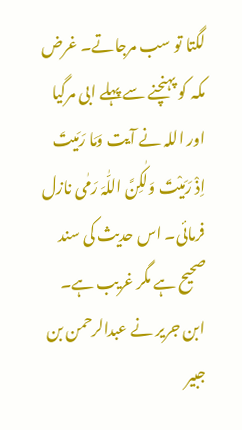لگتا تو سب مرجاتے۔ غرض مکہ کو پہنچنے سے پہلے ابی مرگیا اور اللہ نے آیت وَمَا رَمَیتَ اِذْ رَمَیْتَ وَلٰکِنَّ اللّٰہَ رَمٰی نازل فرمائی۔ اس حدیث کی سند صحیح ہے مگر غریب ہے۔ ابن جریر نے عبدالرحمن بن جبیر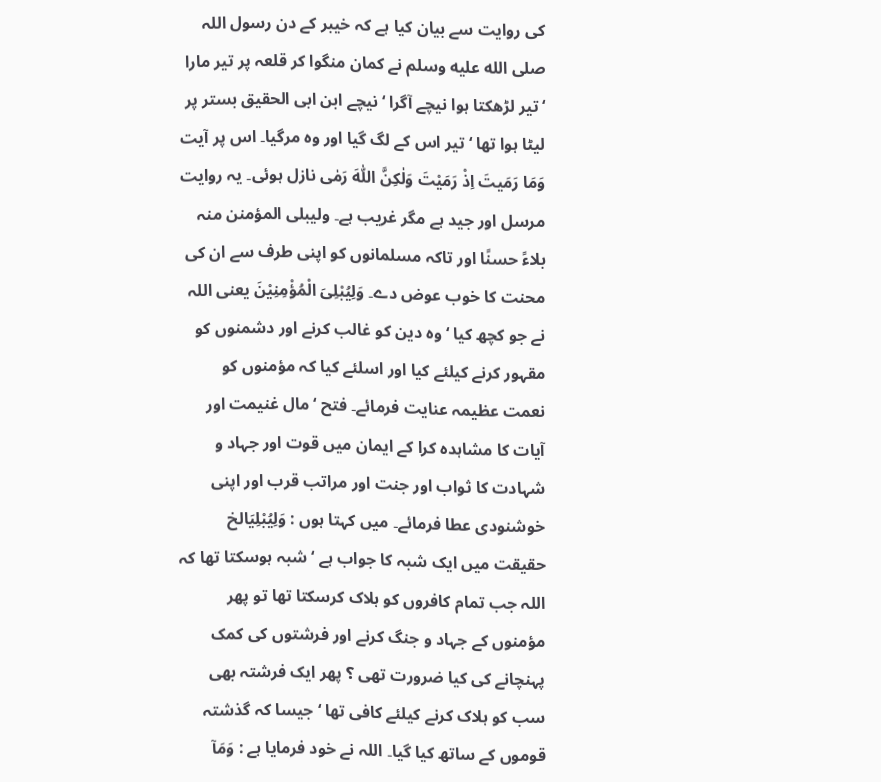کی روایت سے بیان کیا ہے کہ خیبر کے دن رسول اللہ صلى الله عليه وسلم نے کمان منگوا کر قلعہ پر تیر مارا ‘ تیر لڑھکتا ہوا نیچے آگرا ‘ نیچے ابن ابی الحقیق بستر پر لیٹا ہوا تھا ‘ تیر اس کے لگ گیا اور وہ مرگیا۔ اس پر آیت وَمَا رَمَیتَ اِذْ رَمَیْتَ وَلٰکِنَّ اللّٰہَ رَمٰی نازل ہوئی۔ یہ روایت مرسل اور جید ہے مگر غریب ہے۔ ولیبلی المؤمنن منہ بلاءً حسنًا اور تاکہ مسلمانوں کو اپنی طرف سے ان کی محنت کا خوب عوض دے۔ وَلِیُبْلِیَ الْمُؤْمِنِیْنَ یعنی اللہ نے جو کچھ کیا ‘ وہ دین کو غالب کرنے اور دشمنوں کو مقہور کرنے کیلئے کیا اور اسلئے کیا کہ مؤمنوں کو نعمت عظیمہ عنایت فرمائے۔ فتح ‘ مال غنیمت اور آیات کا مشاہدہ کرا کے ایمان میں قوت اور جہاد و شہادت کا ثواب اور جنت اور مراتب قرب اور اپنی خوشنودی عطا فرمائے۔ میں کہتا ہوں : وَلِیُبْلِیَالخ حقیقت میں ایک شبہ کا جواب ہے ‘ شبہ ہوسکتا تھا کہ اللہ جب تمام کافروں کو ہلاک کرسکتا تھا تو پھر مؤمنوں کے جہاد و جنگ کرنے اور فرشتوں کی کمک پہنچانے کی کیا ضرورت تھی ؟ پھر ایک فرشتہ بھی سب کو ہلاک کرنے کیلئے کافی تھا ‘ جیسا کہ گذشتہ قوموں کے ساتھ کیا گیا۔ اللہ نے خود فرمایا ہے : وَمَآ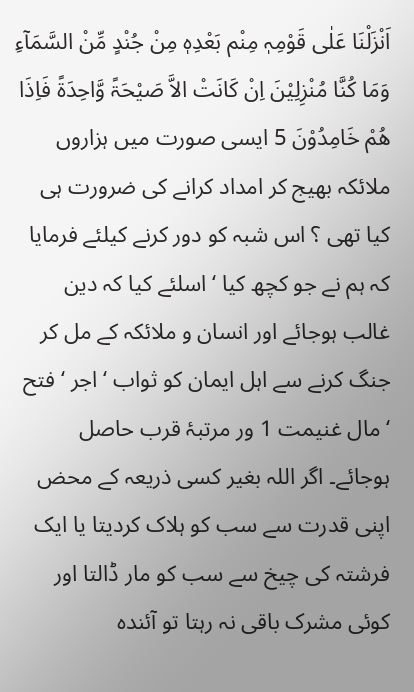اَنْزَلْنَا عَلٰی قَوْمِہٖ مِنْم بَعْدِہٖ مِنْ جُنْدٍ مِّنْ السَّمَآءِ وَمَا کُنَّا مُنْزِلِیْنَ اِنْ کَانَتْ الاَّ صَیْحَۃً وَّاحِدَۃً فَاِذَا ھُمْ خَامِدُوْنَ 5 ایسی صورت میں ہزاروں ملائکہ بھیج کر امداد کرانے کی ضرورت ہی کیا تھی ؟ اس شبہ کو دور کرنے کیلئے فرمایا کہ ہم نے جو کچھ کیا ‘ اسلئے کیا کہ دین غالب ہوجائے اور انسان و ملائکہ کے مل کر جنگ کرنے سے اہل ایمان کو ثواب ‘ اجر ‘ فتح ‘ مال غنیمت 1 ور مرتبۂ قرب حاصل ہوجائے۔ اگر اللہ بغیر کسی ذریعہ کے محض اپنی قدرت سے سب کو ہلاک کردیتا یا ایک فرشتہ کی چیخ سے سب کو مار ڈالتا اور کوئی مشرک باقی نہ رہتا تو آئندہ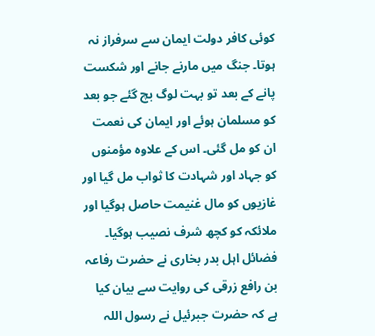کوئی کافر دولت ایمان سے سرفراز نہ ہوتا۔ جنگ میں مارنے جانے اور شکست پانے کے بعد تو بہت لوگ بچ گئے جو بعد کو مسلمان ہوئے اور ایمان کی نعمت ان کو مل گئی۔ اس کے علاوہ مؤمنوں کو جہاد اور شہادت کا ثواب مل گیا اور غازیوں کو مال غنیمت حاصل ہوگیا اور ملائکہ کو کچھ شرف نصیب ہوگیا۔ فضائل اہل بدر بخاری نے حضرت رفاعہ بن رافع زرقی کی روایت سے بیان کیا ہے کہ حضرت جبرئیل نے رسول اللہ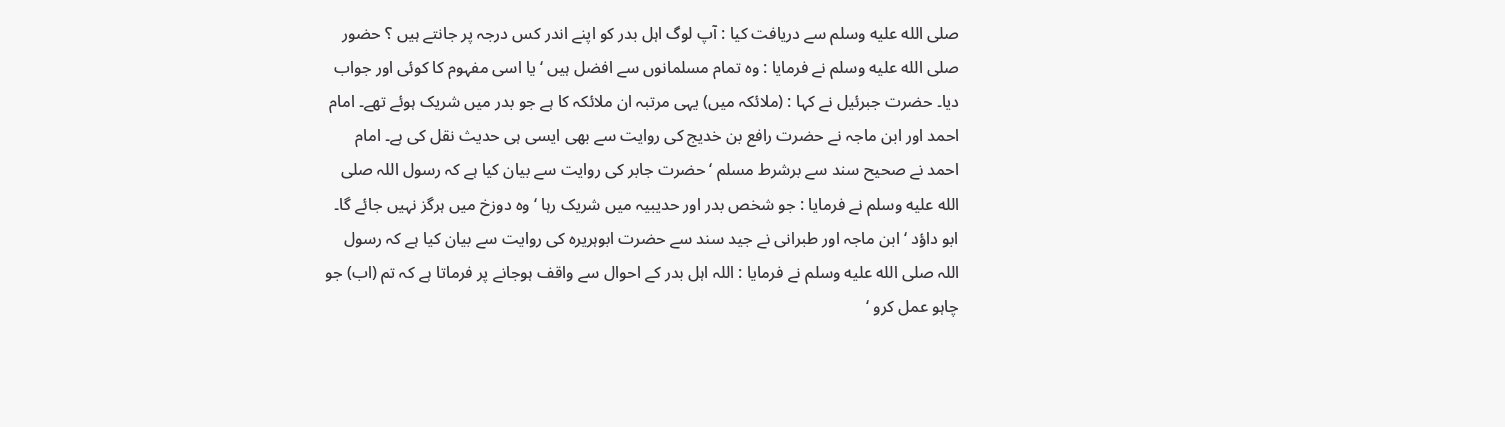صلى الله عليه وسلم سے دریافت کیا : آپ لوگ اہل بدر کو اپنے اندر کس درجہ پر جانتے ہیں ؟ حضور صلى الله عليه وسلم نے فرمایا : وہ تمام مسلمانوں سے افضل ہیں ‘ یا اسی مفہوم کا کوئی اور جواب دیا۔ حضرت جبرئیل نے کہا : (ملائکہ میں) یہی مرتبہ ان ملائکہ کا ہے جو بدر میں شریک ہوئے تھے۔ امام احمد اور ابن ماجہ نے حضرت رافع بن خدیج کی روایت سے بھی ایسی ہی حدیث نقل کی ہے۔ امام احمد نے صحیح سند سے برشرط مسلم ‘ حضرت جابر کی روایت سے بیان کیا ہے کہ رسول اللہ صلى الله عليه وسلم نے فرمایا : جو شخص بدر اور حدیبیہ میں شریک رہا ‘ وہ دوزخ میں ہرگز نہیں جائے گا۔ ابو داؤد ‘ ابن ماجہ اور طبرانی نے جید سند سے حضرت ابوہریرہ کی روایت سے بیان کیا ہے کہ رسول اللہ صلى الله عليه وسلم نے فرمایا : اللہ اہل بدر کے احوال سے واقف ہوجانے پر فرماتا ہے کہ تم (اب) جو چاہو عمل کرو ‘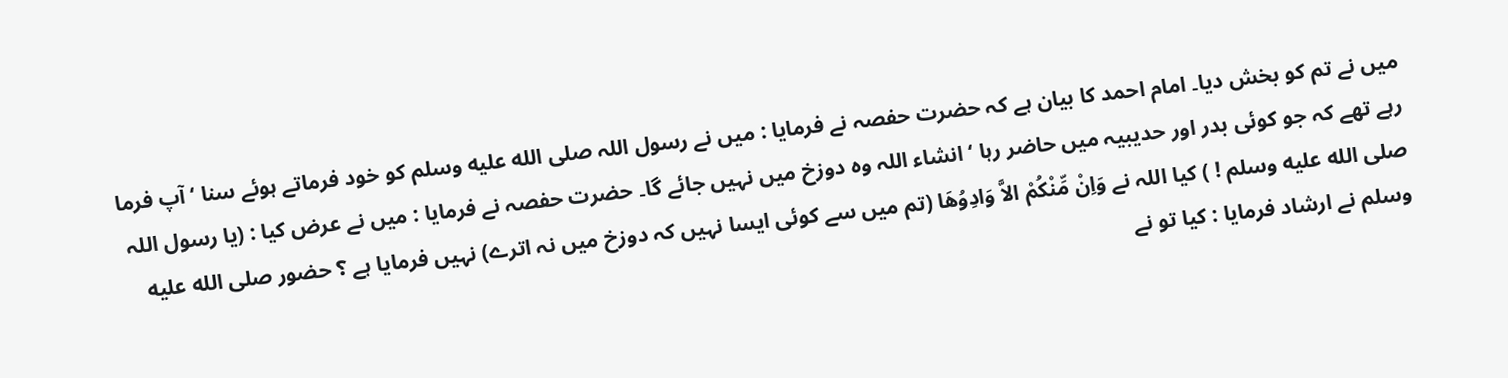میں نے تم کو بخش دیا۔ امام احمد کا بیان ہے کہ حضرت حفصہ نے فرمایا : میں نے رسول اللہ صلى الله عليه وسلم کو خود فرماتے ہوئے سنا ‘ آپ فرما رہے تھے کہ جو کوئی بدر اور حدیبیہ میں حاضر رہا ‘ انشاء اللہ وہ دوزخ میں نہیں جائے گا۔ حضرت حفصہ نے فرمایا : میں نے عرض کیا : (یا رسول اللہ صلى الله عليه وسلم ! ) کیا اللہ نے وَاِنْ مِّنْکُمْ الاَّ وَادِوُھَا (تم میں سے کوئی ایسا نہیں کہ دوزخ میں نہ اترے) نہیں فرمایا ہے ؟ حضور صلى الله عليه وسلم نے ارشاد فرمایا : کیا تو نے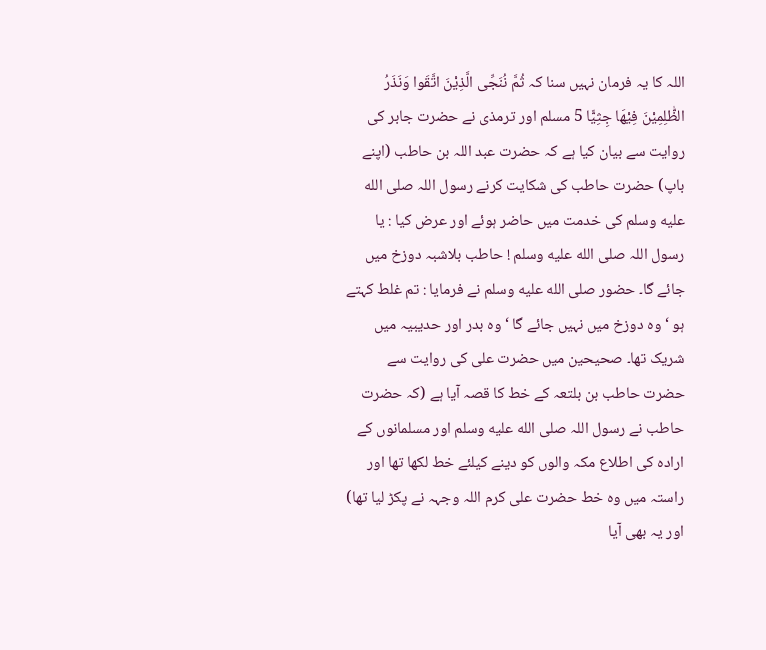اللہ کا یہ فرمان نہیں سنا کہ ثُمَّ نُنَجِّی الَّذِیْنَ اتَّقَوا وَنَذَرُ الظّٰلِمِیْنَ فِیْھَا جِثِیًّا 5 مسلم اور ترمذی نے حضرت جابر کی روایت سے بیان کیا ہے کہ حضرت عبد اللہ بن حاطب (اپنے باپ) حضرت حاطب کی شکایت کرنے رسول اللہ صلى الله عليه وسلم کی خدمت میں حاضر ہوئے اور عرض کیا : یا رسول اللہ صلى الله عليه وسلم ! حاطب بلاشبہ دوزخ میں جائے گا۔ حضور صلى الله عليه وسلم نے فرمایا : تم غلط کہتے ہو ‘ وہ دوزخ میں نہیں جائے گا ‘ وہ بدر اور حدیبیہ میں شریک تھا۔ صحیحین میں حضرت علی کی روایت سے حضرت حاطب بن بلتعہ کے خط کا قصہ آیا ہے (کہ حضرت حاطب نے رسول اللہ صلى الله عليه وسلم اور مسلمانوں کے ارادہ کی اطلاع مکہ والوں کو دینے کیلئے خط لکھا تھا اور راستہ میں وہ خط حضرت علی کرم اللہ وجہہ نے پکڑ لیا تھا) اور یہ بھی آیا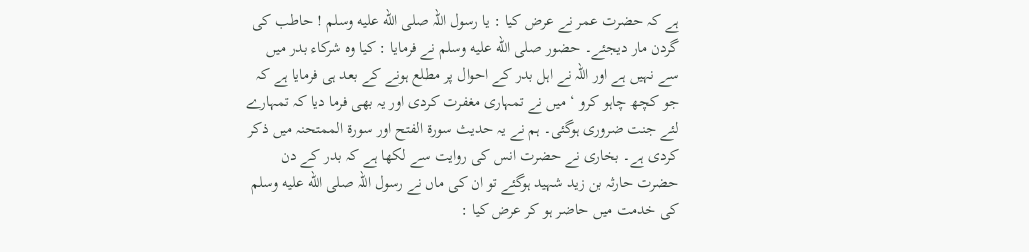ہے کہ حضرت عمر نے عرض کیا : یا رسول اللہ صلى الله عليه وسلم ! حاطب کی گردن مار دیجئے۔ حضور صلى الله عليه وسلم نے فرمایا : کیا وہ شرکاء بدر میں سے نہیں ہے اور اللہ نے اہل بدر کے احوال پر مطلع ہونے کے بعد ہی فرمایا ہے کہ جو کچھ چاہو کرو ‘ میں نے تمہاری مغفرت کردی اور یہ بھی فرما دیا کہ تمہارے لئے جنت ضروری ہوگئی۔ ہم نے یہ حدیث سورة الفتح اور سورة الممتحنہ میں ذکر کردی ہے۔ بخاری نے حضرت انس کی روایت سے لکھا ہے کہ بدر کے دن حضرت حارثہ بن زید شہید ہوگئے تو ان کی ماں نے رسول اللہ صلى الله عليه وسلم کی خدمت میں حاضر ہو کر عرض کیا :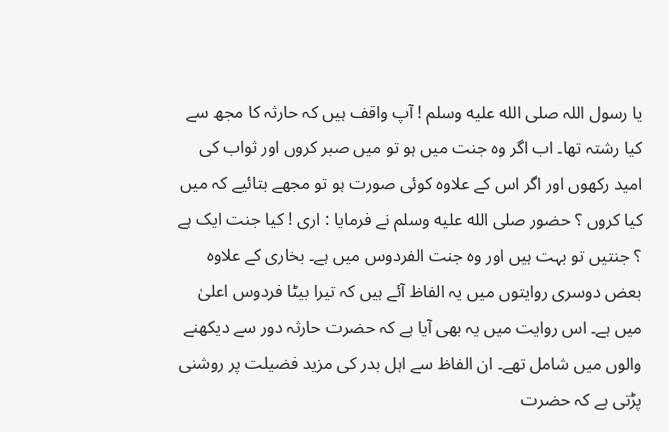یا رسول اللہ صلى الله عليه وسلم ! آپ واقف ہیں کہ حارثہ کا مجھ سے کیا رشتہ تھا۔ اب اگر وہ جنت میں ہو تو میں صبر کروں اور ثواب کی امید رکھوں اور اگر اس کے علاوہ کوئی صورت ہو تو مجھے بتائیے کہ میں کیا کروں ؟ حضور صلى الله عليه وسلم نے فرمایا : اری ! کیا جنت ایک ہے ؟ جنتیں تو بہت ہیں اور وہ جنت الفردوس میں ہے۔ بخاری کے علاوہ بعض دوسری روایتوں میں یہ الفاظ آئے ہیں کہ تیرا بیٹا فردوس اعلیٰ میں ہے۔ اس روایت میں یہ بھی آیا ہے کہ حضرت حارثہ دور سے دیکھنے والوں میں شامل تھے۔ ان الفاظ سے اہل بدر کی مزید فضیلت پر روشنی پڑتی ہے کہ حضرت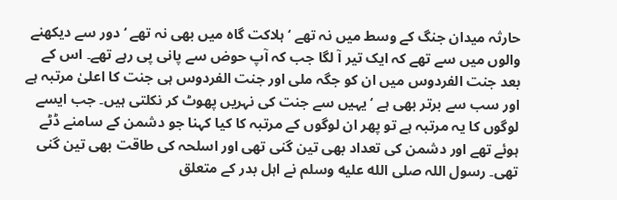حارثہ میدان جنگ کے وسط میں نہ تھے ‘ ہلاکت گاہ میں بھی نہ تھے ‘ دور سے دیکھنے والوں میں سے تھے کہ ایک تیر آ لگا جب کہ آپ حوض سے پانی پی رہے تھے۔ اس کے بعد جنت الفردوس میں ان کو جگہ ملی اور جنت الفردوس ہی جنت کا اعلیٰ مرتبہ ہے اور سب سے برتر بھی ہے ‘ یہیں سے جنت کی نہریں پھوٹ کر نکلتی ہیں۔ جب ایسے لوگوں کا یہ مرتبہ ہے تو پھر ان لوگوں کے مرتبہ کا کیا کہنا جو دشمن کے سامنے ڈٹے ہوئے تھے اور دشمن کی تعداد بھی تین گنی تھی اور اسلحہ کی طاقت بھی تین گنی تھی۔ رسول اللہ صلى الله عليه وسلم نے اہل بدر کے متعلق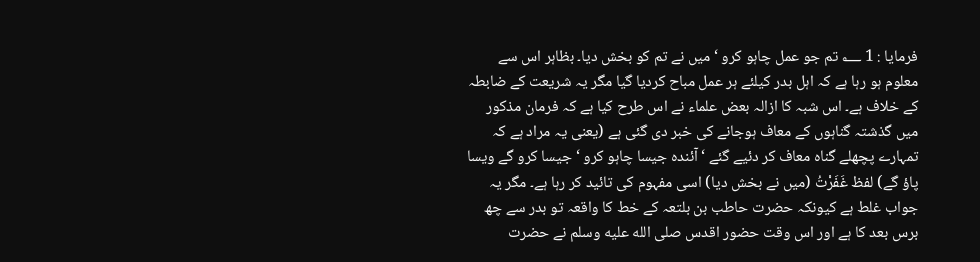فرمایا : 1 ؂ تم جو عمل چاہو کرو ‘ میں نے تم کو بخش دیا۔ بظاہر اس سے معلوم ہو رہا ہے کہ اہل بدر کیلئے ہر عمل مباح کردیا گیا مگر یہ شریعت کے ضابطہ کے خلاف ہے۔ اس شبہ کا ازالہ بعض علماء نے اس طرح کیا ہے کہ فرمان مذکور میں گذشتہ گناہوں کے معاف ہوجانے کی خبر دی گئی ہے (یعنی یہ مراد ہے کہ تمہارے پچھلے گناہ معاف کر دئیے گئے ‘ آئندہ جیسا چاہو کرو ‘ جیسا کرو گے ویسا پاؤ گے) لفظ غَفَرْتُ (میں نے بخش دیا) اسی مفہوم کی تائید کر رہا ہے۔ مگر یہ جواب غلط ہے کیونکہ حضرت حاطب بن بلتعہ کے خط کا واقعہ تو بدر سے چھ برس بعد کا ہے اور اس وقت حضور اقدس صلى الله عليه وسلم نے حضرت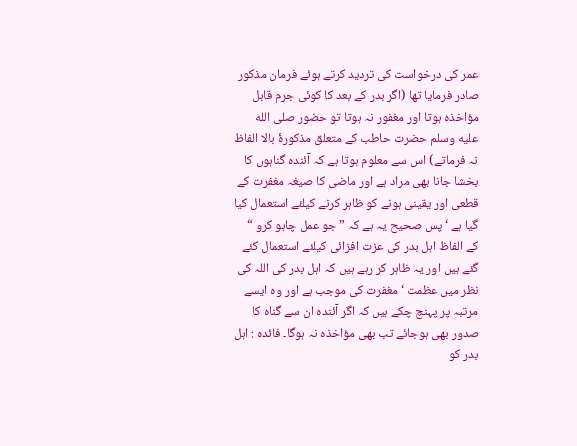عمر کی درخواست کی تردید کرتے ہوئے فرمان مذکور صادر فرمایا تھا (اگر بدر کے بعد کا کوئی جرم قابل مؤاخذہ ہوتا اور مغفور نہ ہوتا تو حضور صلى الله عليه وسلم حضرت حاطب کے متعلق مذکورۂ بالا الفاظ نہ فرماتے) اس سے معلوم ہوتا ہے کہ آئندہ گناہوں کا بخشا جانا بھی مراد ہے اور ماضی کا صیغہ مغفرت کے قطعی اور یقینی ہونے کو ظاہر کرنے کیلئے استعمال کیا گیا ہے ‘ پس صحیح یہ ہے کہ ” جو عمل چاہو کرو “ کے الفاظ اہل بدر کی عزت افزائی کیلئے استعمال کئے گئے ہیں اور یہ ظاہر کر رہے ہیں کہ اہل بدر کی اللہ کی نظر میں عظمت ‘ مغفرت کی موجب ہے اور وہ ایسے مرتبہ پر پہنچ چکے ہیں کہ اگر آئندہ ان سے گناہ کا صدور بھی ہوجائے تب بھی مؤاخذہ نہ ہوگا۔ فائدہ : اہل بدر کو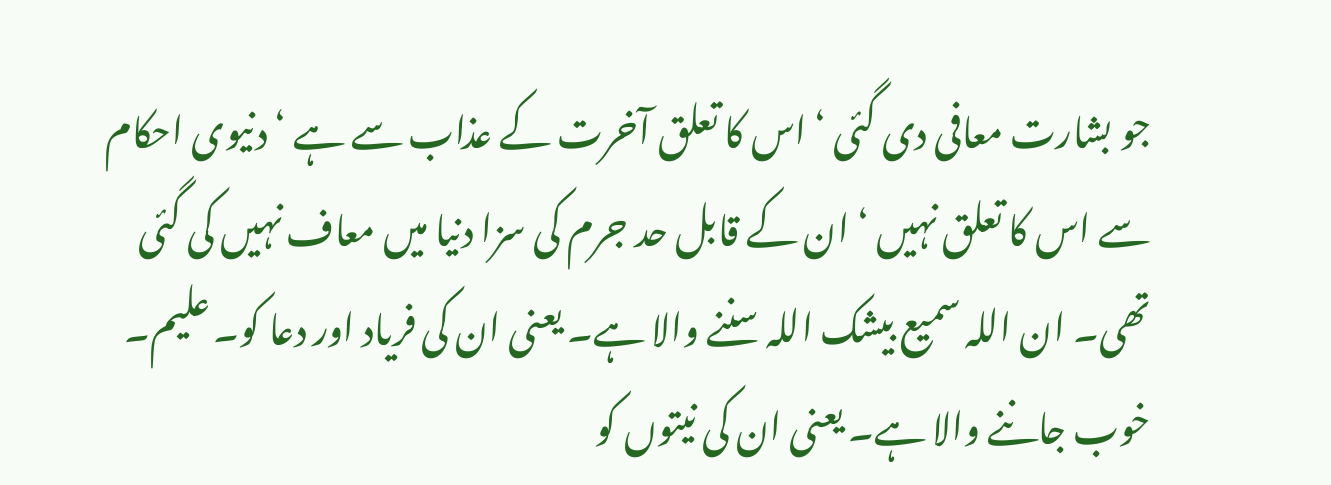جو بشارت معافی دی گئی ‘ اس کا تعلق آخرت کے عذاب سے ہے ‘ دنیوی احکام سے اس کا تعلق نہیں ‘ ان کے قابل حد جرم کی سزا دنیا میں معاف نہیں کی گئی تھی۔ ان اللہ سمیع بیشک اللہ سننے والا ہے۔ یعنی ان کی فریاد اور دعا کو۔ علیم۔ خوب جاننے والا ہے۔ یعنی ان کی نیتوں کو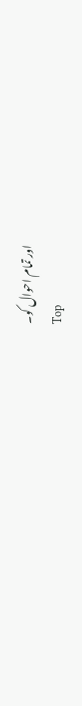اور تمام احوال کو۔
Top